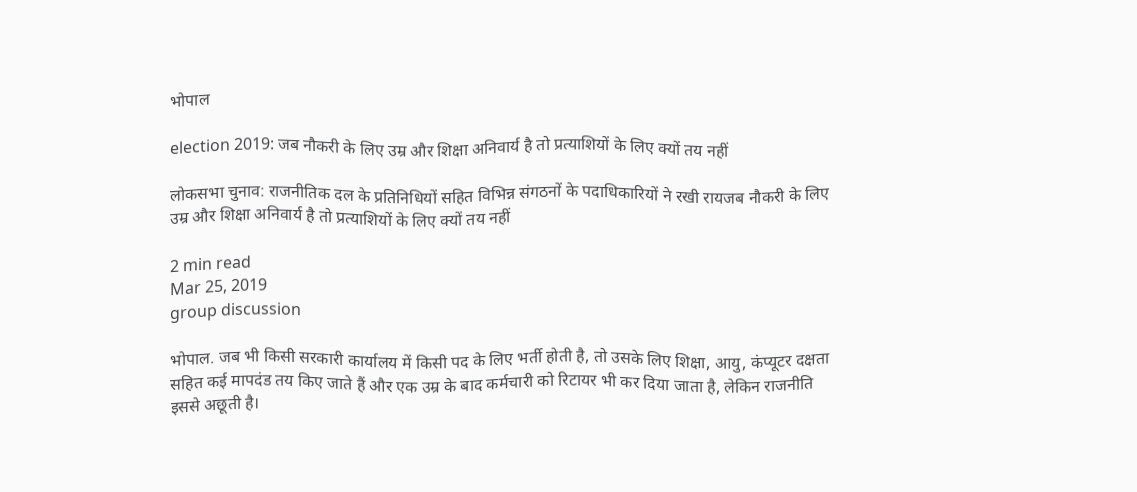भोपाल

election 2019: जब नौकरी के लिए उम्र और शिक्षा अनिवार्य है तो प्रत्याशियों के लिए क्यों तय नहीं

लोकसभा चुनाव: राजनीतिक दल के प्रतिनिधियों सहित विभिन्न संगठनों के पदाधिकारियों ने रखी रायजब नौकरी के लिए उम्र और शिक्षा अनिवार्य है तो प्रत्याशियों के लिए क्यों तय नहीं

2 min read
Mar 25, 2019
group discussion

भोपाल. जब भी किसी सरकारी कार्यालय में किसी पद के लिए भर्ती होती है, तो उसके लिए शिक्षा, आयु, कंप्यूटर दक्षता सहित कई मापदंड तय किए जाते हैं और एक उम्र के बाद कर्मचारी को रिटायर भी कर दिया जाता है, लेकिन राजनीति इससे अछूती है।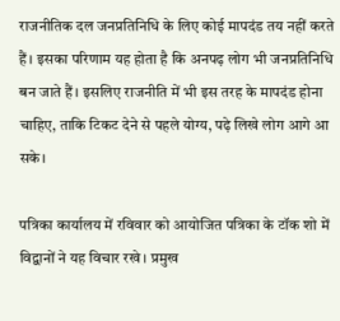राजनीतिक दल जनप्रतिनिधि के लिए कोई मापदंड तय नहीं करते हैं। इसका परिणाम यह होता है कि अनपढ़ लोग भी जनप्रतिनिधि बन जाते हैं। इसलिए राजनीति में भी इस तरह के मापदंड होना चाहिए, ताकि टिकट देने से पहले योग्य, पढ़े लिखे लोग आगे आ सके।

पत्रिका कार्यालय में रविवार को आयोजित पत्रिका के टॉक शो में विद्वानों ने यह विचार रखे। प्रमुख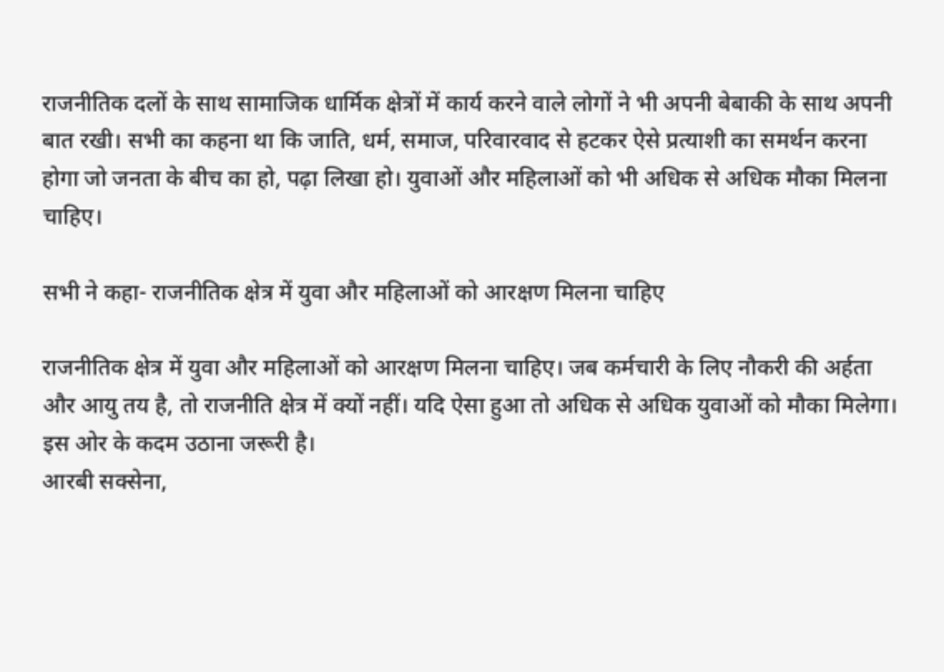राजनीतिक दलों के साथ सामाजिक धार्मिक क्षेत्रों में कार्य करने वाले लोगों ने भी अपनी बेबाकी के साथ अपनी बात रखी। सभी का कहना था कि जाति, धर्म, समाज, परिवारवाद से हटकर ऐसे प्रत्याशी का समर्थन करना होगा जो जनता के बीच का हो, पढ़ा लिखा हो। युवाओं और महिलाओं को भी अधिक से अधिक मौका मिलना चाहिए।

सभी ने कहा- राजनीतिक क्षेत्र में युवा और महिलाओं को आरक्षण मिलना चाहिए

राजनीतिक क्षेत्र में युवा और महिलाओं को आरक्षण मिलना चाहिए। जब कर्मचारी के लिए नौकरी की अर्हता और आयु तय है, तो राजनीति क्षेत्र में क्यों नहीं। यदि ऐसा हुआ तो अधिक से अधिक युवाओं को मौका मिलेगा। इस ओर के कदम उठाना जरूरी है।
आरबी सक्सेना,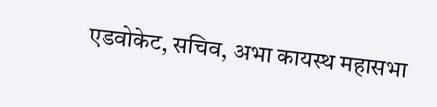एडवोकेट, सचिव, अभा कायस्थ महासभा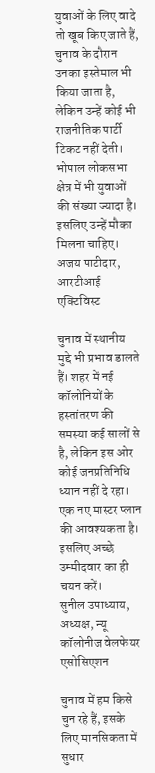युवाओं के लिए वादे तो खूब किए जाते हैं, चुनाव के दौरान उनका इस्तेमाल भी किया जाता है, लेकिन उन्हें कोई भी राजनीतिक पार्टी टिकट नहीं देती। भोपाल लोकसभा क्षेत्र में भी युवाओं की संख्या ज्यादा है। इसलिए उन्हें मौका मिलना चाहिए।
अजय पाटीदार, आरटीआई एक्टिविस्ट

चुनाव में स्थानीय मुद्दे भी प्रभाव डालते हैं। शहर में नई कॉलोनियों के हस्तांतरण की समस्या कई सालों से है, लेकिन इस ओर कोई जनप्रतिनिधि ध्यान नहीं दे रहा। एक नए मास्टर प्लान की आवश्यकता है। इसलिए अच्छे उम्मीदवार का ही चयन करें।
सुनील उपाध्याय, अध्यक्ष, न्यू कॉलोनीज वेलफेयर एसोसिएशन

चुनाव में हम किसे चुन रहे हैं, इसके लिए मानसिकता में सुधार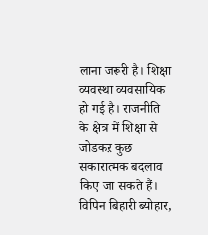लाना जरूरी है। शिक्षा व्यवस्था व्यवसायिक हो गई है। राजनीति के क्षेत्र में शिक्षा से जोडकऱ कुछ सकारात्मक बदलाव किए जा सकते हैं।
विपिन बिहारी ब्योहार,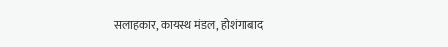सलाहकार, कायस्थ मंडल, होशंगाबाद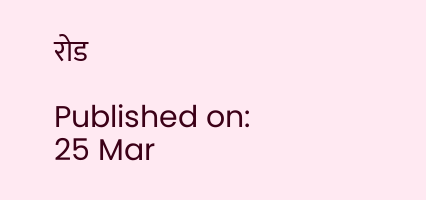रोड

Published on:
25 Mar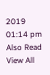2019 01:14 pm
Also Read
View All